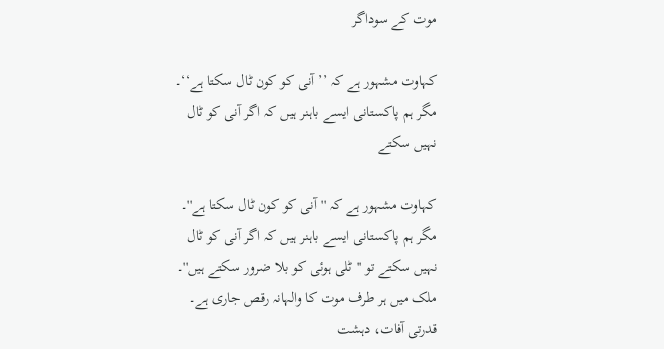موت کے سوداگر

کہاوت مشہور ہے کہ ’’آنی کو کون ٹال سکتا ہے‘‘۔ مگر ہم پاکستانی ایسے باہنر ہیں کہ اگر آنی کو ٹال نہیں سکتے

کہاوت مشہور ہے کہ ''آنی کو کون ٹال سکتا ہے''۔ مگر ہم پاکستانی ایسے باہنر ہیں کہ اگر آنی کو ٹال نہیں سکتے تو ''ٹلی ہوئی کو بلا ضرور سکتے ہیں''۔ ملک میں ہر طرف موت کا والہانہ رقص جاری ہے۔ قدرتی آفات، دہشت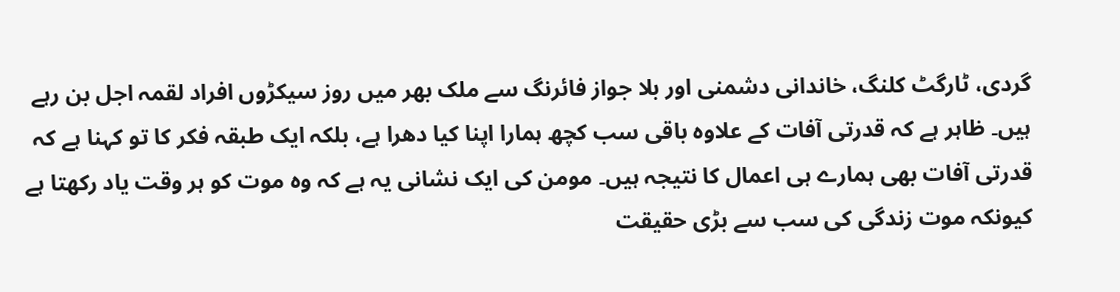گردی، ٹارگٹ کلنگ، خاندانی دشمنی اور بلا جواز فائرنگ سے ملک بھر میں روز سیکڑوں افراد لقمہ اجل بن رہے ہیں۔ ظاہر ہے کہ قدرتی آفات کے علاوہ باقی سب کچھ ہمارا اپنا کیا دھرا ہے، بلکہ ایک طبقہ فکر کا تو کہنا ہے کہ قدرتی آفات بھی ہمارے ہی اعمال کا نتیجہ ہیں۔ مومن کی ایک نشانی یہ ہے کہ وہ موت کو ہر وقت یاد رکھتا ہے کیونکہ موت زندگی کی سب سے بڑی حقیقت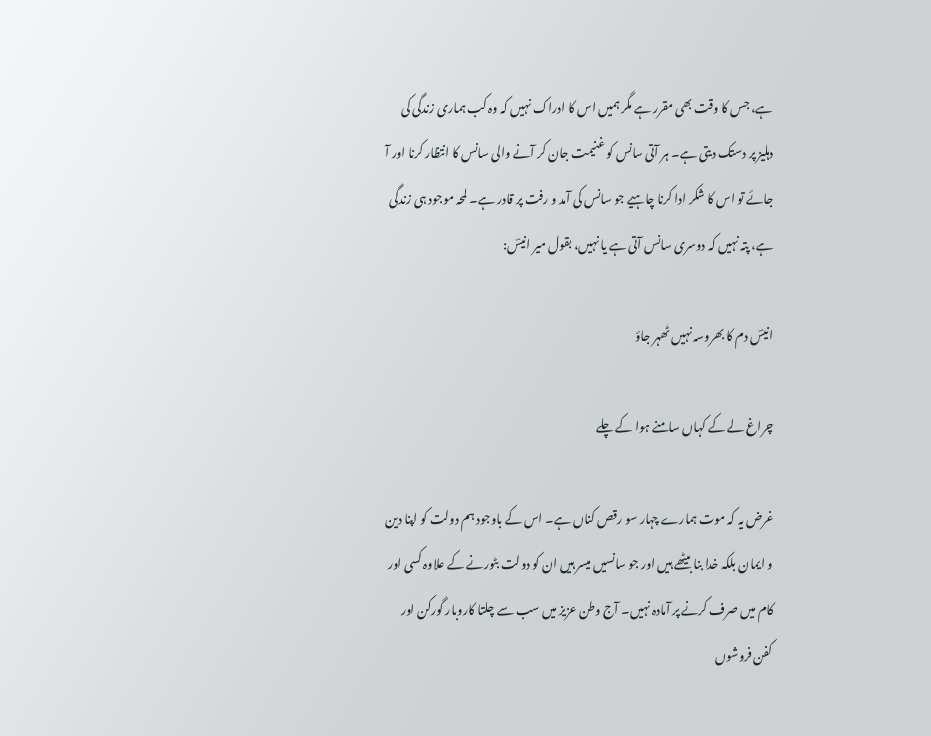ہے، جس کا وقت بھی مقرر ہے مگر ہمیں اس کا ادراک نہیں کہ وہ کب ہماری زندگی کی دہلیز پر دستک دیتی ہے۔ ہر آتی سانس کو غنیمت جان کر آنے والی سانس کا انتظار کرنا اور آ جائے تو اس کا شکر ادا کرنا چاہیے جو سانس کی آمد و رفت پر قادر ہے۔ لمحہ موجود ہی زندگی ہے، پتہ نہیں کہ دوسری سانس آتی ہے یا نہیں، بقول میر انیسؔ:

انیسؔ دم کا بھروسہ نہیں ٹھہر جاؤ

چراغ لے کے کہاں سامنے ہوا کے چلے

غرض یہ کہ موت ہمارے چہار سو رقص کناں ہے۔ اس کے باوجود ہم دولت کو اپنا دین و ایمان بلکہ خدا بنا بیٹھے ہیں اور جو سانسیں میسر ہیں ان کو دولت بٹورنے کے علاوہ کسی اور کام میں صرف کرنے پر آمادہ نہیں۔ آج وطن عزیز میں سب سے چلتا کاروبار گورکن اور کفن فروشوں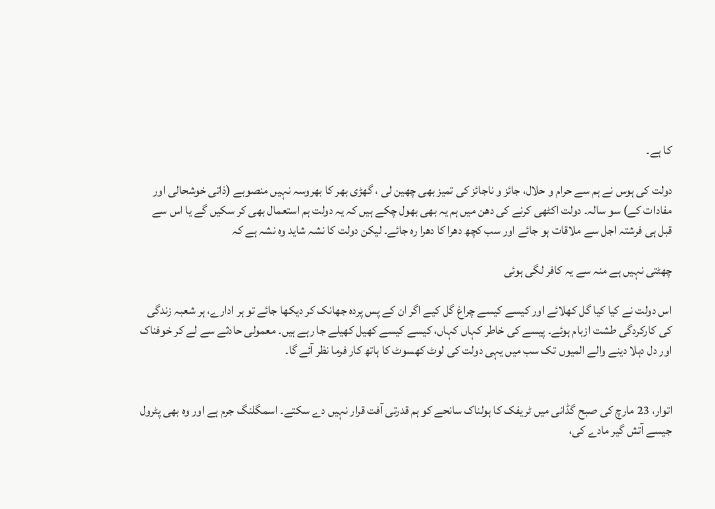کا ہے۔

دولت کی ہوس نے ہم سے حرام و حلال، جائز و ناجائز کی تمیز بھی چھین لی ، گھڑی بھر کا بھروسہ نہیں منصوبے (ذاتی خوشحالی اور مفادات کے) سو سالہ۔ دولت اکٹھی کرنے کی دھن میں ہم یہ بھی بھول چکے ہیں کہ یہ دولت ہم استعمال بھی کر سکیں گے یا اس سے قبل ہی فرشتہ اجل سے ملاقات ہو جائے اور سب کچھ دھرا کا دھرا رہ جائے۔ لیکن دولت کا نشہ شاید وہ نشہ ہے کہ

چھٹتی نہیں ہے منہ سے یہ کافر لگی ہوئی

اس دولت نے کیا کیا گل کھلائے اور کیسے کیسے چراغ گل کیے اگر ان کے پس پردہ جھانک کر دیکھا جائے تو ہر ادارے، ہر شعبہ زندگی کی کارکردگی طشت ازبام ہوئے۔ پیسے کی خاطر کہاں کہاں، کیسے کیسے کھیل کھیلے جا رہے ہیں۔ معمولی حادثے سے لے کر خوفناک اور دل دہلا دینے والے المیوں تک سب میں یہی دولت کی لوٹ کھسوٹ کا ہاتھ کار فرما نظر آئے گا۔


اتوار، 23 مارچ کی صبح گڈانی میں ٹریفک کا ہولناک سانحے کو ہم قدرتی آفت قرار نہیں دے سکتے۔ اسمگلنگ جرم ہے اور وہ بھی پٹرول جیسے آتش گیر مادے کی،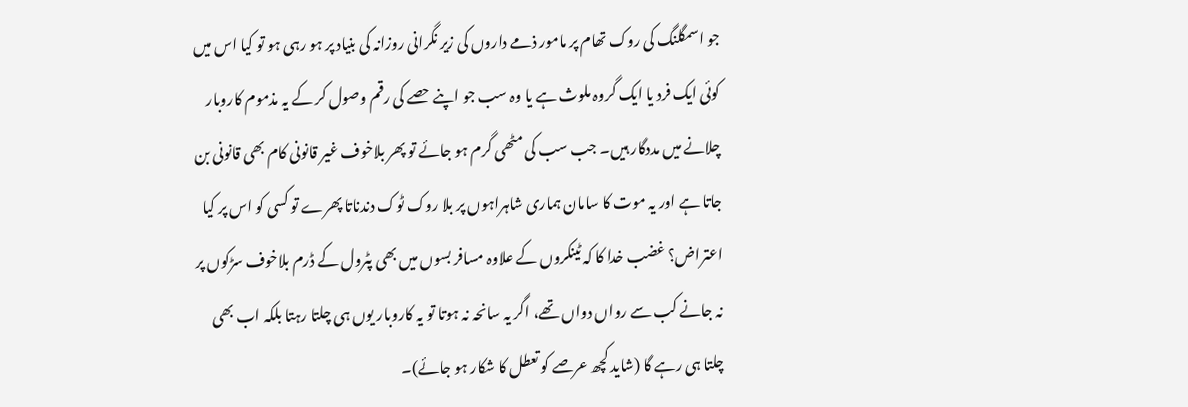جو اسمگلنگ کی روک تھام پر مامور ذمے داروں کی زیر نگرانی روزانہ کی بنیاد پر ہو رہی ہو تو کیا اس میں کوئی ایک فرد یا ایک گروہ ملوث ہے یا وہ سب جو اپنے حصے کی رقم وصول کر کے یہ مذموم کاروبار چلانے میں مددگار ہیں۔ جب سب کی مٹھی گرم ہو جائے تو پھر بلاخوف غیر قانونی کام بھی قانونی بن جاتا ہے اور یہ موت کا سامان ہماری شاہراہوں پر بلا روک ٹوک دندناتا پھرے تو کسی کو اس پر کیا اعتراض؟ غضب خدا کا کہ ٹینکروں کے علاوہ مسافر بسوں میں بھی پٹرول کے ڈرم بلاخوف سڑکوں پر نہ جانے کب سے رواں دواں تھے، اگر یہ سانحہ نہ ہوتا تو یہ کاروبار یوں ہی چلتا رہتا بلکہ اب بھی چلتا ہی رہے گا (شاید کچھ عرصے کو تعطل کا شکار ہو جائے)۔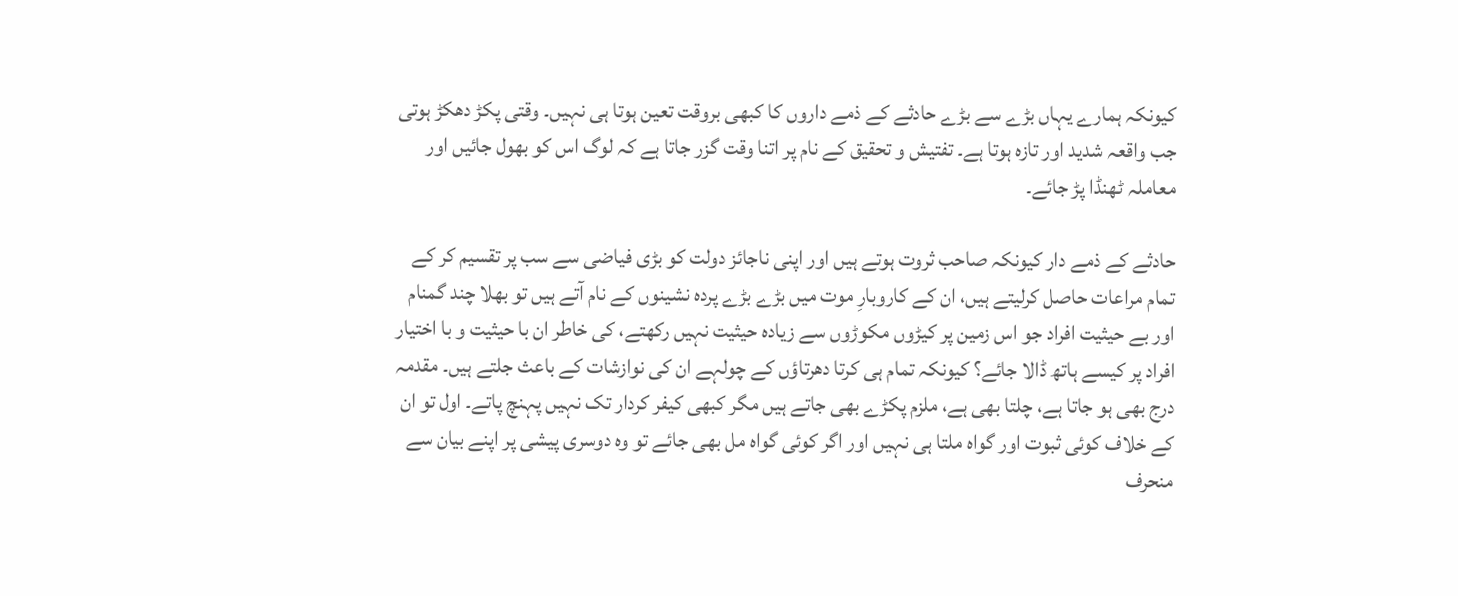کیونکہ ہمارے یہاں بڑے سے بڑے حادثے کے ذمے داروں کا کبھی بروقت تعین ہوتا ہی نہیں۔ وقتی پکڑ دھکڑ ہوتی جب واقعہ شدید اور تازہ ہوتا ہے۔ تفتیش و تحقیق کے نام پر اتنا وقت گزر جاتا ہے کہ لوگ اس کو بھول جائیں اور معاملہ ٹھنڈا پڑ جائے۔

حادثے کے ذمے دار کیونکہ صاحب ثروت ہوتے ہیں اور اپنی ناجائز دولت کو بڑی فیاضی سے سب پر تقسیم کر کے تمام مراعات حاصل کرلیتے ہیں، ان کے کاروبارِ موت میں بڑے بڑے پردہ نشینوں کے نام آتے ہیں تو بھلا چند گمنام اور بے حیثیت افراد جو اس زمین پر کیڑوں مکوڑوں سے زیادہ حیثیت نہیں رکھتے، کی خاطر ان با حیثیت و با اختیار افراد پر کیسے ہاتھ ڈالا جائے؟ کیونکہ تمام ہی کرتا دھرتاؤں کے چولہے ان کی نوازشات کے باعث جلتے ہیں۔ مقدمہ درج بھی ہو جاتا ہے، چلتا بھی ہے، ملزم پکڑے بھی جاتے ہیں مگر کبھی کیفر کردار تک نہیں پہنچ پاتے۔ اول تو ان کے خلاف کوئی ثبوت اور گواہ ملتا ہی نہیں اور اگر کوئی گواہ مل بھی جائے تو وہ دوسری پیشی پر اپنے بیان سے منحرف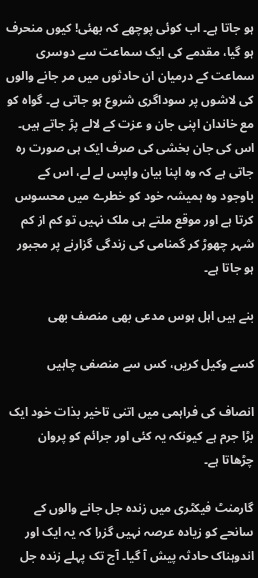ہو جاتا ہے۔ اب کوئی پوچھے کہ بھئی! کیوں منحرف ہو گیا، مقدمے کی ایک سماعت سے دوسری سماعت کے درمیان ان حادثوں میں مر جانے والوں کی لاشوں پر سوداگری شروع ہو جاتی ہے۔ گواہ کو مع خاندان اپنی جان و عزت کے لالے پڑ جاتے ہیں۔ اس کی جان بخشی کی صرف ایک ہی صورت رہ جاتی ہے کہ وہ اپنا بیان واپس لے لے، اس کے باوجود وہ ہمیشہ خود کو خطرے میں محسوس کرتا ہے اور موقع ملتے ہی ملک نہیں تو کم از کم شہر چھوڑ کر گمنامی کی زندگی گزارنے پر مجبور ہو جاتا ہے۔

بنے ہیں اہل ہوس مدعی بھی منصف بھی

کسے وکیل کریں، کس سے منصفی چاہیں

انصاف کی فراہمی میں اتنی تاخیر بذات خود ایک بڑا جرم ہے کیونکہ یہ کئی اور جرائم کو پروان چڑھاتا ہے۔

گارمنٹ فیکٹری میں زندہ جل جانے والوں کے سانحے کو زیادہ عرصہ نہیں گزرا کہ یہ ایک اور اندوہناک حادثہ پیش آ گیا۔ آج تک پہلے زندہ جل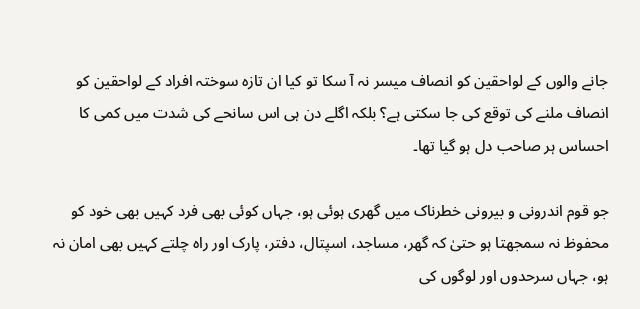جانے والوں کے لواحقین کو انصاف میسر نہ آ سکا تو کیا ان تازہ سوختہ افراد کے لواحقین کو انصاف ملنے کی توقع کی جا سکتی ہے؟ بلکہ اگلے دن ہی اس سانحے کی شدت میں کمی کا احساس ہر صاحب دل ہو گیا تھا۔

جو قوم اندرونی و بیرونی خطرناک میں گھری ہوئی ہو، جہاں کوئی بھی فرد کہیں بھی خود کو محفوظ نہ سمجھتا ہو حتیٰ کہ گھر، مساجد، اسپتال، دفتر، پارک اور راہ چلتے کہیں بھی امان نہ ہو، جہاں سرحدوں اور لوگوں کی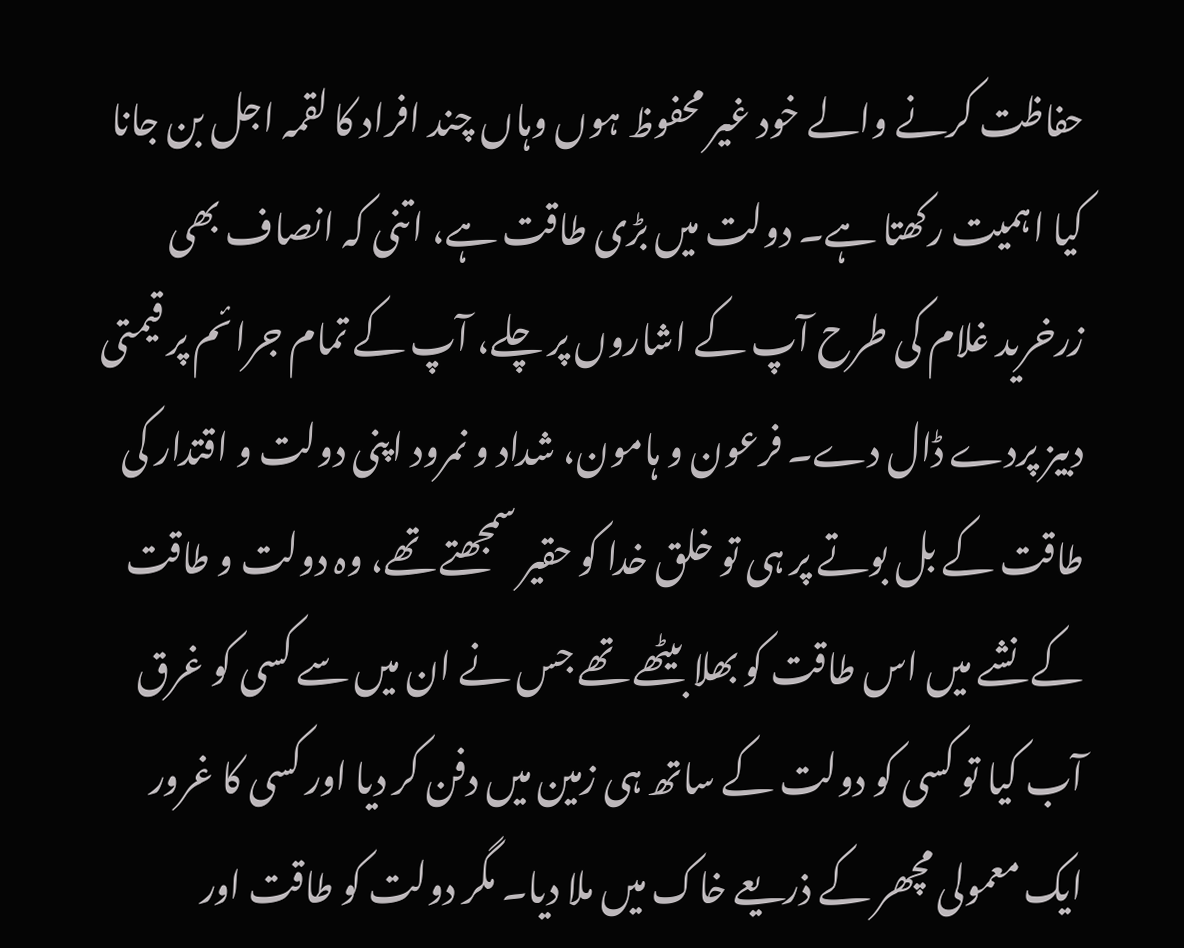حفاظت کرنے والے خود غیر محفوظ ہوں وہاں چند افراد کا لقمہ اجل بن جانا کیا اہمیت رکھتا ہے۔ دولت میں بڑی طاقت ہے، اتنی کہ انصاف بھی زرخرید غلام کی طرح آپ کے اشاروں پر چلے، آپ کے تمام جرائم پر قیمتی دبیز پردے ڈال دے۔ فرعون و ہامون، شداد و نمرود اپنی دولت و اقتدار کی طاقت کے بل بوتے پر ہی تو خلق خدا کو حقیر سمجھتے تھے، وہ دولت و طاقت کے نشے میں اس طاقت کو بھلا بیٹھے تھے جس نے ان میں سے کسی کو غرق آب کیا تو کسی کو دولت کے ساتھ ہی زمین میں دفن کر دیا اور کسی کا غرور ایک معمولی مچھر کے ذریعے خاک میں ملا دیا۔ مگر دولت کو طاقت اور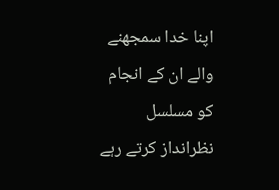اپنا خدا سمجھنے والے ان کے انجام کو مسلسل نظرانداز کرتے رہے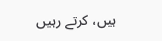ہیں، کرتے رہیں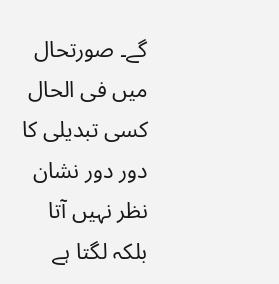گے۔ صورتحال میں فی الحال کسی تبدیلی کا دور دور نشان نظر نہیں آتا بلکہ لگتا ہے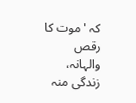کہ 'موت کا رقص والہانہ، زندگی منہ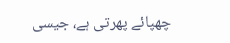چھپائے پھرتی ہے، جیسی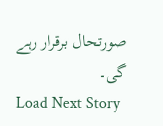صورتحال برقرار رہے گی۔
Load Next Story